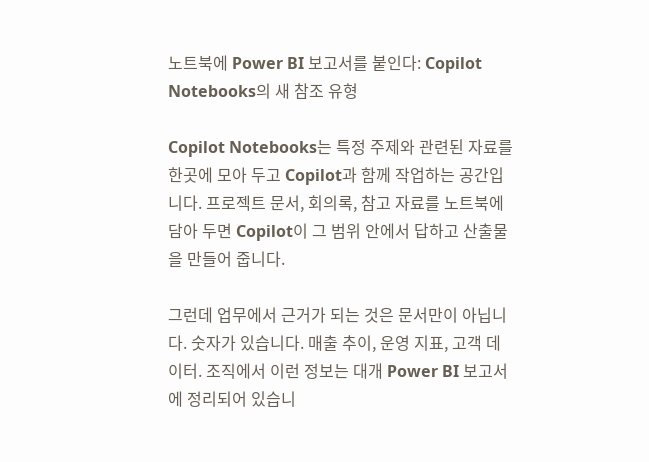노트북에 Power BI 보고서를 붙인다: Copilot Notebooks의 새 참조 유형

Copilot Notebooks는 특정 주제와 관련된 자료를 한곳에 모아 두고 Copilot과 함께 작업하는 공간입니다. 프로젝트 문서, 회의록, 참고 자료를 노트북에 담아 두면 Copilot이 그 범위 안에서 답하고 산출물을 만들어 줍니다.

그런데 업무에서 근거가 되는 것은 문서만이 아닙니다. 숫자가 있습니다. 매출 추이, 운영 지표, 고객 데이터. 조직에서 이런 정보는 대개 Power BI 보고서에 정리되어 있습니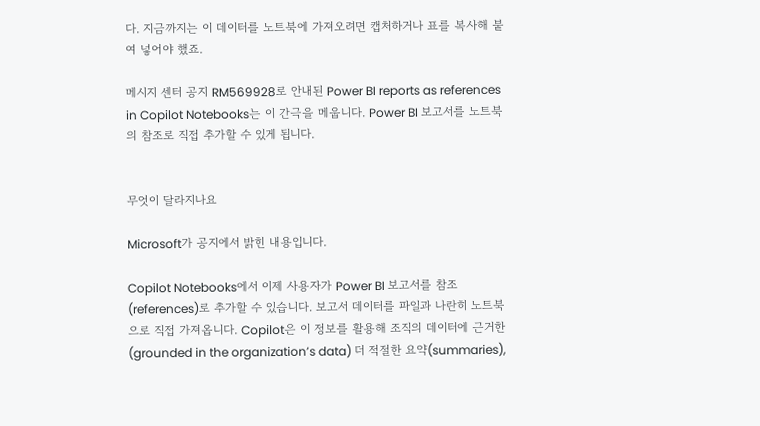다. 지금까지는 이 데이터를 노트북에 가져오려면 캡처하거나 표를 복사해 붙여 넣어야 했죠.

메시지 센터 공지 RM569928로 안내된 Power BI reports as references in Copilot Notebooks는 이 간극을 메웁니다. Power BI 보고서를 노트북의 참조로 직접 추가할 수 있게 됩니다.


무엇이 달라지나요

Microsoft가 공지에서 밝힌 내용입니다.

Copilot Notebooks에서 이제 사용자가 Power BI 보고서를 참조(references)로 추가할 수 있습니다. 보고서 데이터를 파일과 나란히 노트북으로 직접 가져옵니다. Copilot은 이 정보를 활용해 조직의 데이터에 근거한(grounded in the organization’s data) 더 적절한 요약(summaries),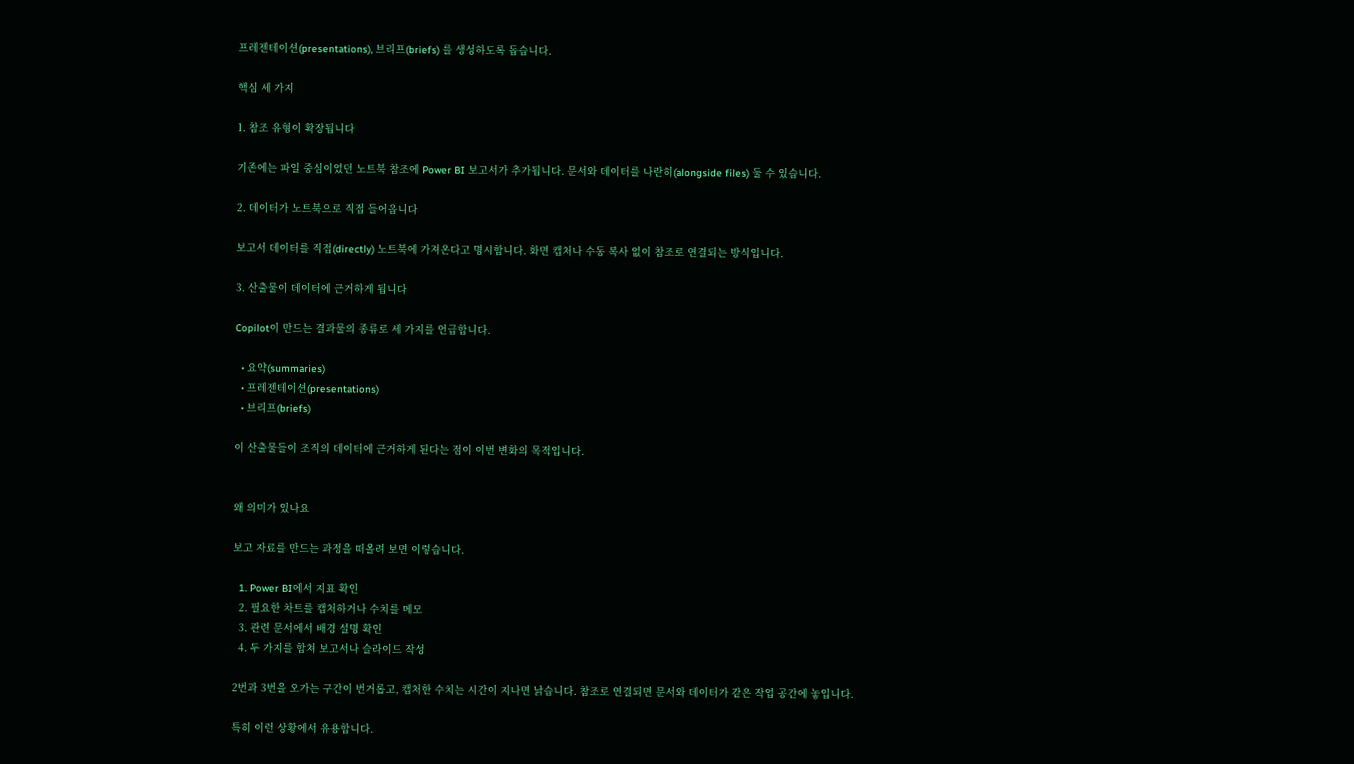프레젠테이션(presentations), 브리프(briefs) 를 생성하도록 돕습니다.

핵심 세 가지

1. 참조 유형이 확장됩니다

기존에는 파일 중심이었던 노트북 참조에 Power BI 보고서가 추가됩니다. 문서와 데이터를 나란히(alongside files) 둘 수 있습니다.

2. 데이터가 노트북으로 직접 들어옵니다

보고서 데이터를 직접(directly) 노트북에 가져온다고 명시합니다. 화면 캡처나 수동 복사 없이 참조로 연결되는 방식입니다.

3. 산출물이 데이터에 근거하게 됩니다

Copilot이 만드는 결과물의 종류로 세 가지를 언급합니다.

  • 요약(summaries)
  • 프레젠테이션(presentations)
  • 브리프(briefs)

이 산출물들이 조직의 데이터에 근거하게 된다는 점이 이번 변화의 목적입니다.


왜 의미가 있나요

보고 자료를 만드는 과정을 떠올려 보면 이렇습니다.

  1. Power BI에서 지표 확인
  2. 필요한 차트를 캡처하거나 수치를 메모
  3. 관련 문서에서 배경 설명 확인
  4. 두 가지를 합쳐 보고서나 슬라이드 작성

2번과 3번을 오가는 구간이 번거롭고, 캡처한 수치는 시간이 지나면 낡습니다. 참조로 연결되면 문서와 데이터가 같은 작업 공간에 놓입니다.

특히 이런 상황에서 유용합니다.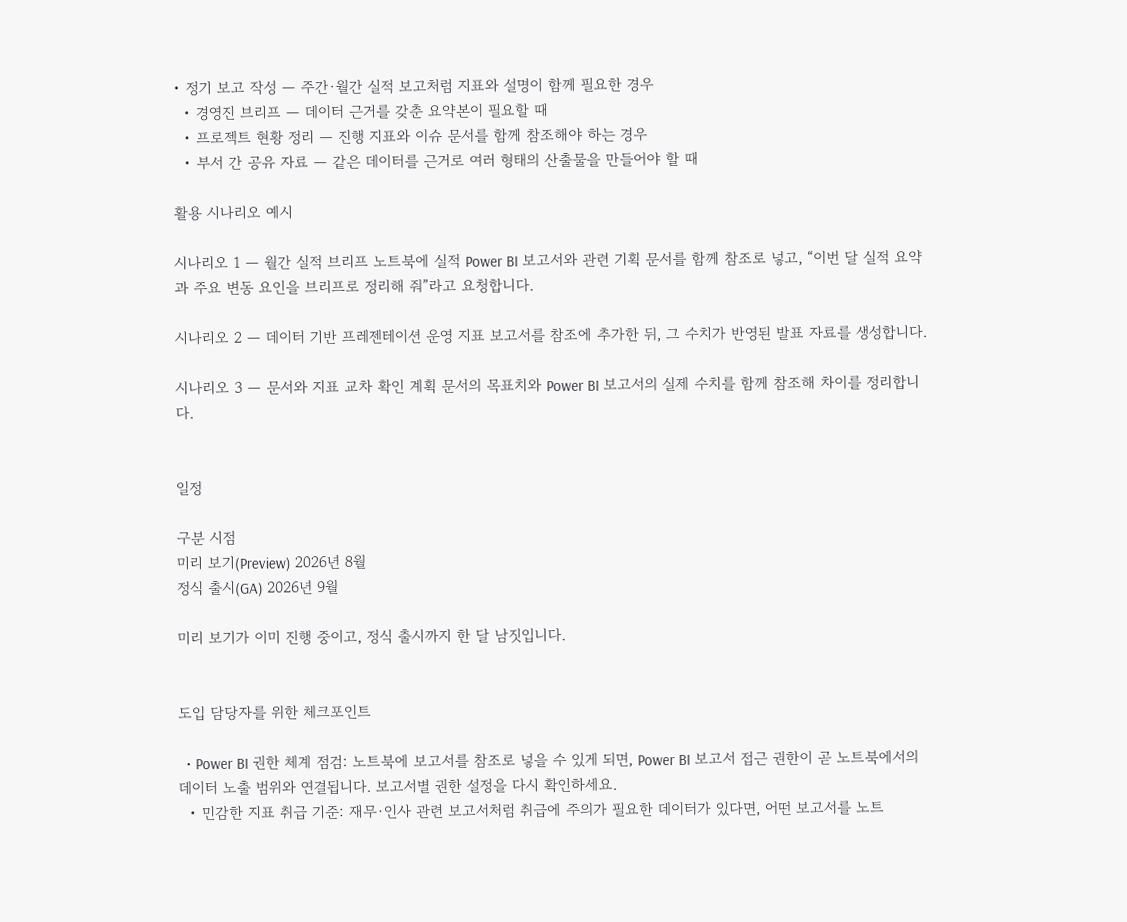• 정기 보고 작성 — 주간·월간 실적 보고처럼 지표와 설명이 함께 필요한 경우
  • 경영진 브리프 — 데이터 근거를 갖춘 요약본이 필요할 때
  • 프로젝트 현황 정리 — 진행 지표와 이슈 문서를 함께 참조해야 하는 경우
  • 부서 간 공유 자료 — 같은 데이터를 근거로 여러 형태의 산출물을 만들어야 할 때

활용 시나리오 예시

시나리오 1 — 월간 실적 브리프 노트북에 실적 Power BI 보고서와 관련 기획 문서를 함께 참조로 넣고, “이번 달 실적 요약과 주요 변동 요인을 브리프로 정리해 줘”라고 요청합니다.

시나리오 2 — 데이터 기반 프레젠테이션 운영 지표 보고서를 참조에 추가한 뒤, 그 수치가 반영된 발표 자료를 생성합니다.

시나리오 3 — 문서와 지표 교차 확인 계획 문서의 목표치와 Power BI 보고서의 실제 수치를 함께 참조해 차이를 정리합니다.


일정

구분 시점
미리 보기(Preview) 2026년 8월
정식 출시(GA) 2026년 9월

미리 보기가 이미 진행 중이고, 정식 출시까지 한 달 남짓입니다.


도입 담당자를 위한 체크포인트

  • Power BI 권한 체계 점검: 노트북에 보고서를 참조로 넣을 수 있게 되면, Power BI 보고서 접근 권한이 곧 노트북에서의 데이터 노출 범위와 연결됩니다. 보고서별 권한 설정을 다시 확인하세요.
  • 민감한 지표 취급 기준: 재무·인사 관련 보고서처럼 취급에 주의가 필요한 데이터가 있다면, 어떤 보고서를 노트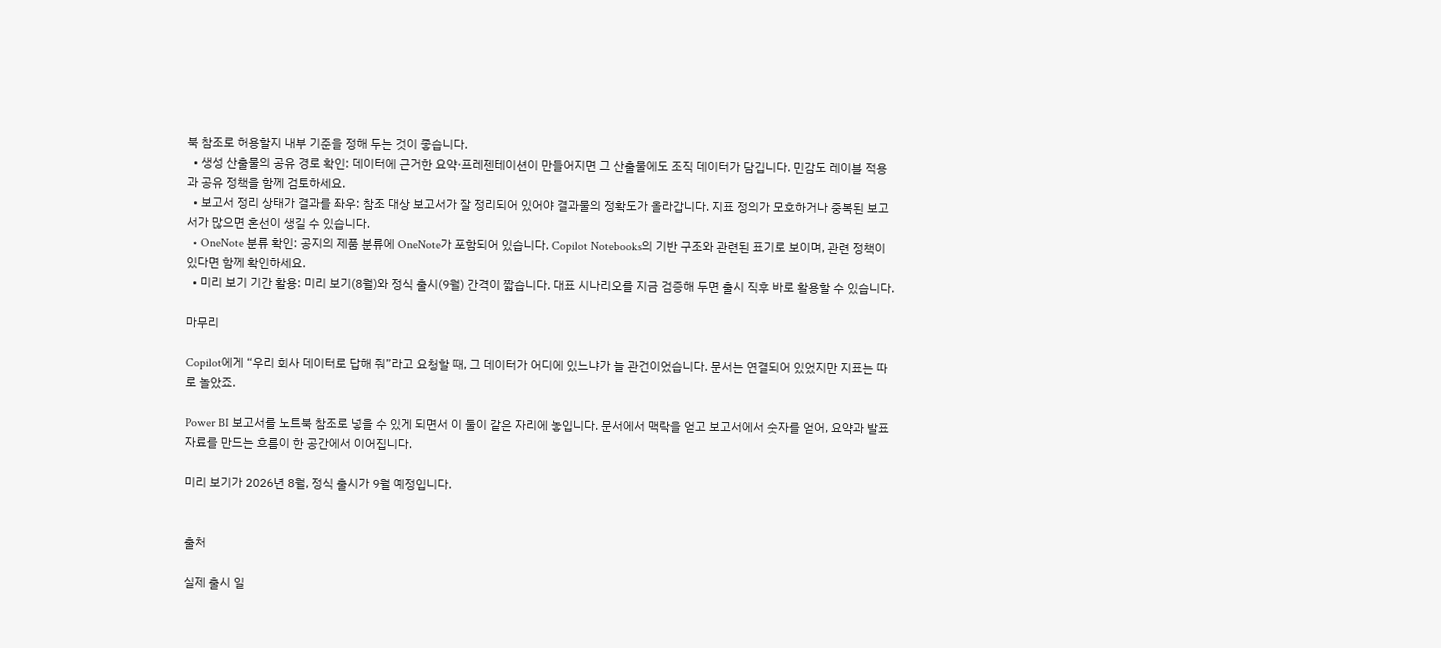북 참조로 허용할지 내부 기준을 정해 두는 것이 좋습니다.
  • 생성 산출물의 공유 경로 확인: 데이터에 근거한 요약·프레젠테이션이 만들어지면 그 산출물에도 조직 데이터가 담깁니다. 민감도 레이블 적용과 공유 정책을 함께 검토하세요.
  • 보고서 정리 상태가 결과를 좌우: 참조 대상 보고서가 잘 정리되어 있어야 결과물의 정확도가 올라갑니다. 지표 정의가 모호하거나 중복된 보고서가 많으면 혼선이 생길 수 있습니다.
  • OneNote 분류 확인: 공지의 제품 분류에 OneNote가 포함되어 있습니다. Copilot Notebooks의 기반 구조와 관련된 표기로 보이며, 관련 정책이 있다면 함께 확인하세요.
  • 미리 보기 기간 활용: 미리 보기(8월)와 정식 출시(9월) 간격이 짧습니다. 대표 시나리오를 지금 검증해 두면 출시 직후 바로 활용할 수 있습니다.

마무리

Copilot에게 “우리 회사 데이터로 답해 줘”라고 요청할 때, 그 데이터가 어디에 있느냐가 늘 관건이었습니다. 문서는 연결되어 있었지만 지표는 따로 놀았죠.

Power BI 보고서를 노트북 참조로 넣을 수 있게 되면서 이 둘이 같은 자리에 놓입니다. 문서에서 맥락을 얻고 보고서에서 숫자를 얻어, 요약과 발표 자료를 만드는 흐름이 한 공간에서 이어집니다.

미리 보기가 2026년 8월, 정식 출시가 9월 예정입니다.


출처

실제 출시 일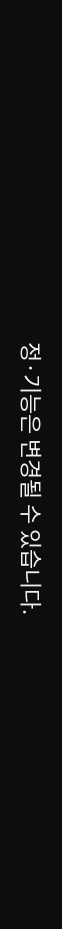정·기능은 변경될 수 있습니다.